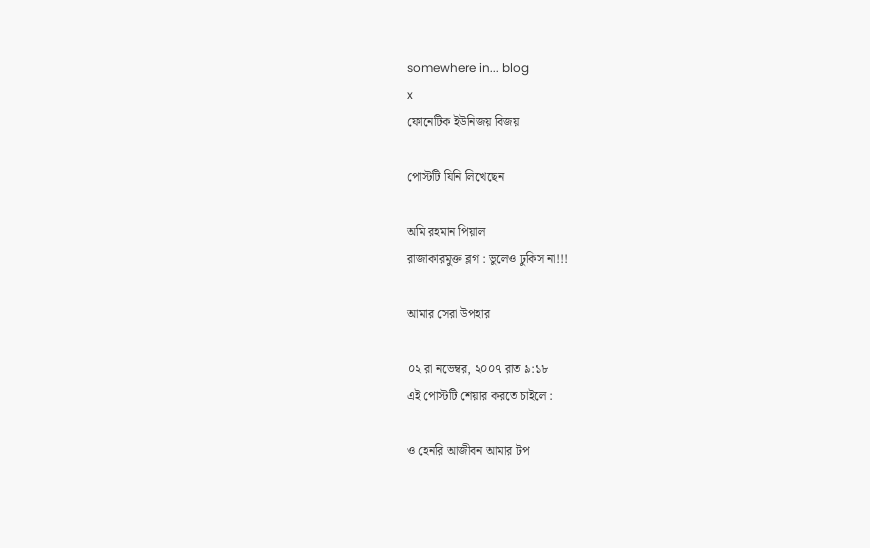somewhere in... blog
x
ফোনেটিক ইউনিজয় বিজয়

পোস্টটি যিনি লিখেছেন

অমি রহমান পিয়াল
রাজাকারমুক্ত ব্লগ : ভুলেও ঢুকিস না!!!

আমার সেরা উপহার

০২ রা নভেম্বর, ২০০৭ রাত ৯:১৮
এই পোস্টটি শেয়ার করতে চাইলে :

ও হেনরি আজীবন আমার টপ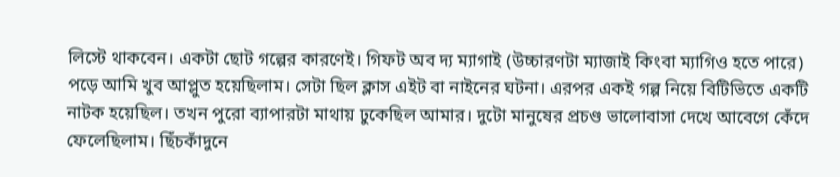লিস্টে থাকবেন। একটা ছোট গল্পের কারণেই। গিফট অব দ্য ম্যাগাই (উচ্চারণটা ম্যাজাই কিংবা ম্যাগিও হতে পারে) পড়ে আমি খুব আপ্লুত হয়েছিলাম। সেটা ছিল ক্লাস এইট বা নাইনের ঘটনা। এরপর একই গল্প নিয়ে বিটিভিতে একটি নাটক হয়েছিল। তখন পুরো ব্যাপারটা মাথায় ঢুকেছিল আমার। দুটো মানুষের প্রচণ্ড ভালোবাসা দেখে আবেগে কেঁদে ফেলেছিলাম। ছিঁচকাঁদুনে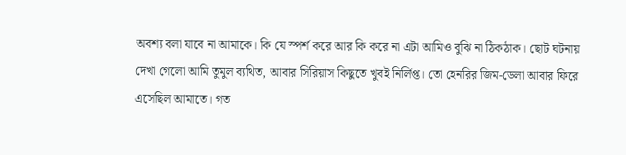অবশ্য বলা যাবে না আমাকে। কি যে স্পর্শ করে আর কি করে না এটা আমিও বুঝি না ঠিকঠাক। ছোট ঘটনায় দেখা গেলো আমি তুমুল ব্যথিত, আবার সিরিয়াস কিছুতে খুবই নির্লিপ্ত। তো হেনরির জিম-ডেলা আবার ফিরে এসেছিল আমাতে। গত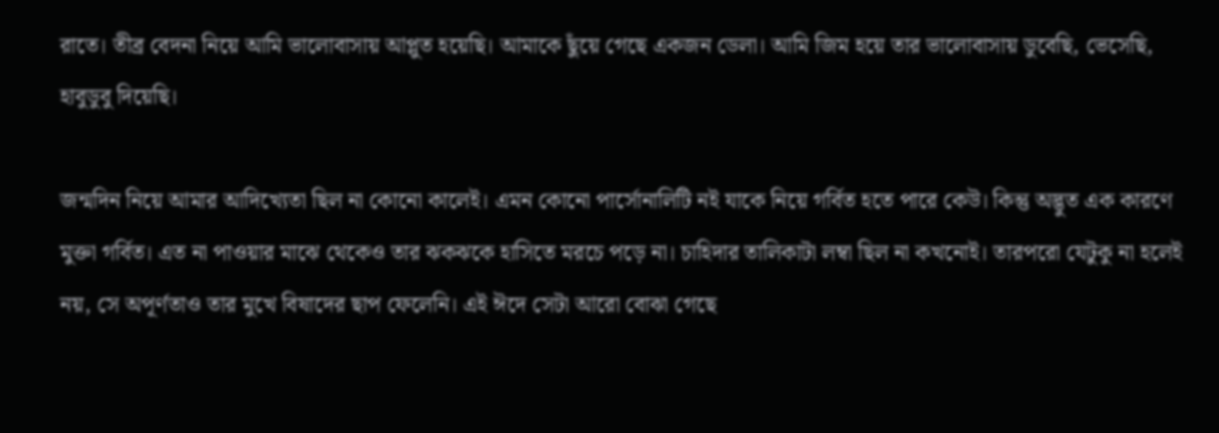রাতে। তীব্র বেদনা নিয়ে আমি ভালোবাসায় আপ্লুত হয়েছি। আমাকে ছুঁয়ে গেছে একজন ডেলা। আমি জিম হয়ে তার ভালোবাসায় ডুবেছি, ভেসেছি, হাবুডুবু দিয়েছি।

জন্মদিন নিয়ে আমার আদিখ্যেতা ছিল না কোনো কালেই। এমন কোনো পার্সোনালিটি নই যাকে নিয়ে গর্বিত হতে পারে কেউ। কিন্তু অদ্ভুত এক কারণে মুক্তা গর্বিত। এত না পাওয়ার মাঝে থেকেও তার ঝকঝকে হাসিতে মরচে পড়ে না। চাহিদার তালিকাটা লম্বা ছিল না কখনোই। তারপরো যেটুকু না হলেই নয়, সে অপূর্ণতাও তার মুখে বিষাদের ছাপ ফেলেনি। এই ঈদে সেটা আরো বোঝা গেছে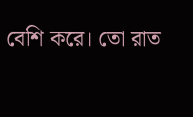বেশি করে। তো রাত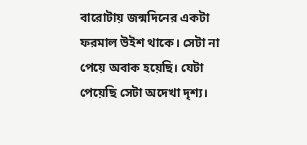বারোটায় জন্মদিনের একটা ফরমাল উইশ থাকে। সেটা না পেয়ে অবাক হয়েছি। যেটা পেয়েছি সেটা অদেখা দৃশ্য।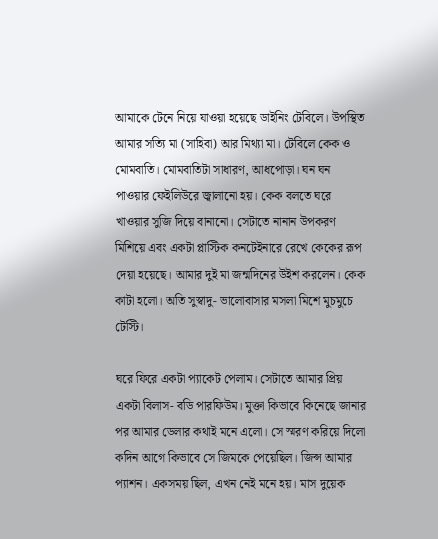আমাকে টেনে নিয়ে যাওয়া হয়েছে ডাইনিং টেবিলে। উপস্থিত আমার সত্যি মা (সাহিবা) আর মিথ্যা মা। টেবিলে কেক ও মোমবাতি। মোমবাতিটা সাধারণ, আধপোড়া। ঘন ঘন পাওয়ার ফেইলিউরে জ্বালানো হয়। কেক বলতে ঘরে খাওয়ার সুজি দিয়ে বানানো। সেটাতে নানান উপকরণ মিশিয়ে এবং একটা প্লাস্টিক কনটেইনারে রেখে কেকের রূপ দেয়া হয়েছে। আমার দুই মা জন্মদিনের উইশ করলেন। কেক কাটা হলো। অতি সুস্বাদু- ভালোবাসার মসলা মিশে মুচমুচে টেস্টি।

ঘরে ফিরে একটা প্যাকেট পেলাম। সেটাতে আমার প্রিয় একটা বিলাস- বডি পারফিউম। মুক্তা কিভাবে কিনেছে জানার পর আমার ডেলার কথাই মনে এলো। সে স্মরণ করিয়ে দিলো কদিন আগে কিভাবে সে জিমকে পেয়েছিল। জিন্স আমার প্যাশন। একসময় ছিল, এখন নেই মনে হয়। মাস দুয়েক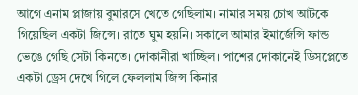আগে এনাম প্লাজায় বুমারসে খেতে গেছিলাম। নামার সময় চোখ আটকে গিয়েছিল একটা জিন্সে। রাতে ঘুম হয়নি। সকালে আমার ইমার্জেন্সি ফান্ড ভেঙে গেছি সেটা কিনতে। দোকানীরা খাচ্ছিল। পাশের দোকানেই ডিসপ্লেতে একটা ড্রেস দেখে গিলে ফেললাম জিন্স কিনার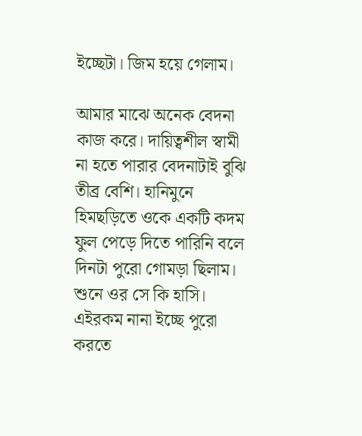ইচ্ছেটা। জিম হয়ে গেলাম।

আমার মাঝে অনেক বেদনা কাজ করে। দায়িত্বশীল স্বামী না হতে পারার বেদনাটাই বুঝি তীব্র বেশি। হানিমুনে হিমছড়িতে ওকে একটি কদম ফুল পেড়ে দিতে পারিনি বলে দিনটা পুরো গোমড়া ছিলাম। শুনে ওর সে কি হাসি। এইরকম নানা ইচ্ছে পুরো করতে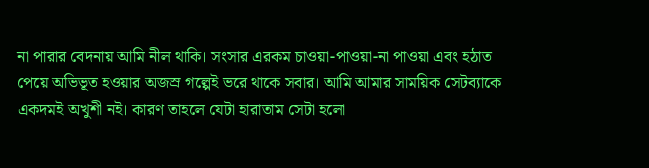না পারার বেদনায় আমি নীল থাকি। সংসার এরকম চাওয়া-পাওয়া-না পাওয়া এবং হঠাত পেয়ে অভিভূত হওয়ার অজস্র গল্পেই ভরে থাকে সবার। আমি আমার সাময়িক সেটব্যাকে একদমই অখুশী নই। কারণ তাহলে যেটা হারাতাম সেটা হলো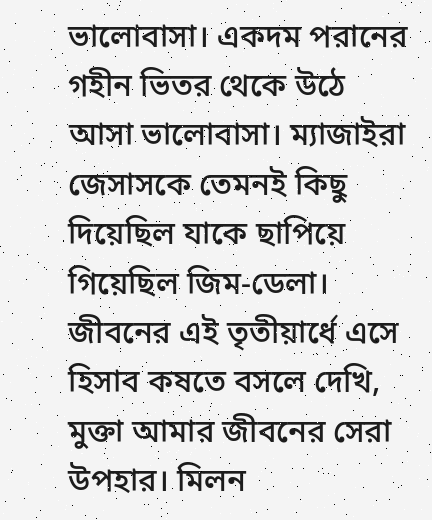ভালোবাসা। একদম পরানের গহীন ভিতর থেকে উঠে আসা ভালোবাসা। ম্যাজাইরা জেসাসকে তেমনই কিছু দিয়েছিল যাকে ছাপিয়ে গিয়েছিল জিম-ডেলা। জীবনের এই তৃতীয়ার্ধে এসে হিসাব কষতে বসলে দেখি, মুক্তা আমার জীবনের সেরা উপহার। মিলন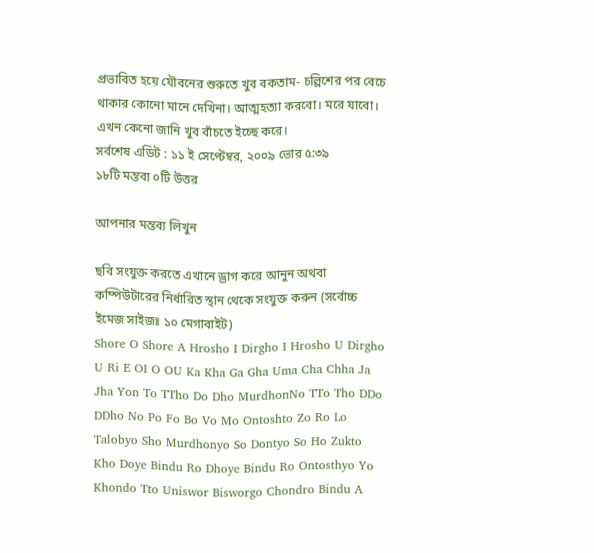প্রভাবিত হয়ে যৌবনের শুরুতে খুব বকতাম- চল্লিশের পর বেচে থাকার কোনো মানে দেখিনা। আত্মহত্যা করবো। মরে যাবো। এখন কেনো জানি খুব বাঁচতে ইচ্ছে করে।
সর্বশেষ এডিট : ১১ ই সেপ্টেম্বর, ২০০৯ ভোর ৫:৩৯
১৮টি মন্তব্য ০টি উত্তর

আপনার মন্তব্য লিখুন

ছবি সংযুক্ত করতে এখানে ড্রাগ করে আনুন অথবা কম্পিউটারের নির্ধারিত স্থান থেকে সংযুক্ত করুন (সর্বোচ্চ ইমেজ সাইজঃ ১০ মেগাবাইট)
Shore O Shore A Hrosho I Dirgho I Hrosho U Dirgho U Ri E OI O OU Ka Kha Ga Gha Uma Cha Chha Ja Jha Yon To TTho Do Dho MurdhonNo TTo Tho DDo DDho No Po Fo Bo Vo Mo Ontoshto Zo Ro Lo Talobyo Sho Murdhonyo So Dontyo So Ho Zukto Kho Doye Bindu Ro Dhoye Bindu Ro Ontosthyo Yo Khondo Tto Uniswor Bisworgo Chondro Bindu A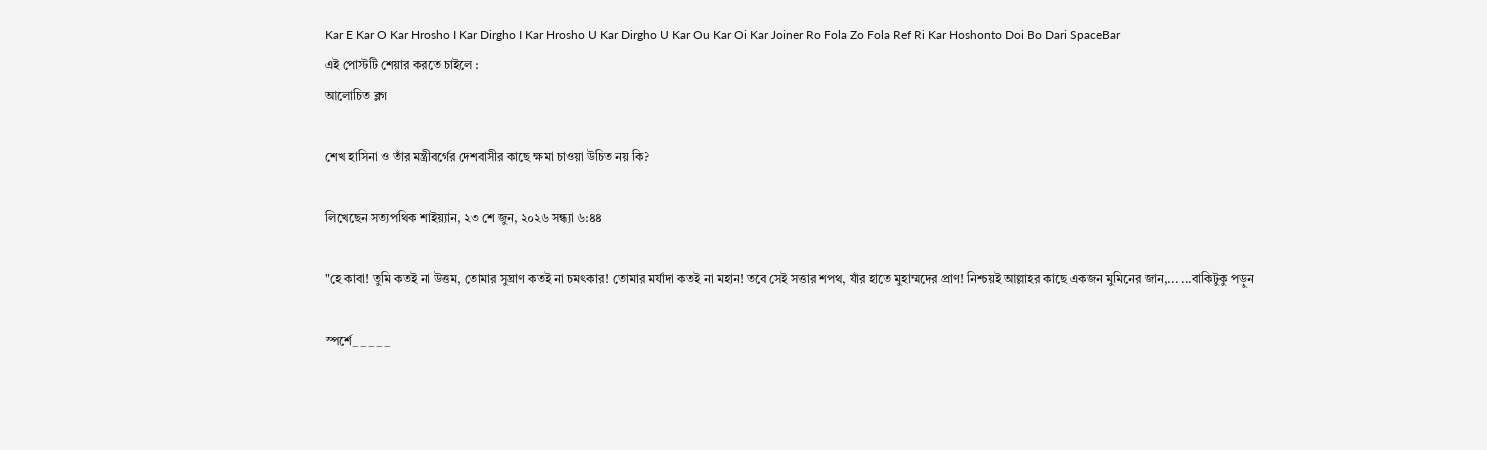Kar E Kar O Kar Hrosho I Kar Dirgho I Kar Hrosho U Kar Dirgho U Kar Ou Kar Oi Kar Joiner Ro Fola Zo Fola Ref Ri Kar Hoshonto Doi Bo Dari SpaceBar
এই পোস্টটি শেয়ার করতে চাইলে :
আলোচিত ব্লগ

শেখ হাসিনা ও তাঁর মন্ত্রীবর্গের দেশবাসীর কাছে ক্ষমা চাওয়া উচিত নয় কি?

লিখেছেন সত্যপথিক শাইয়্যান, ২৩ শে জুন, ২০২৬ সন্ধ্যা ৬:৪৪

"হে কাবা! তুমি কতই না উত্তম, তোমার সুঘ্রাণ কতই না চমৎকার! তোমার মর্যাদা কতই না মহান! তবে সেই সত্তার শপথ, যাঁর হাতে মুহাম্মদের প্রাণ! নিশ্চয়ই আল্লাহর কাছে একজন মুমিনের জান,... ...বাকিটুকু পড়ুন

স্পর্শে_ _ _ _ _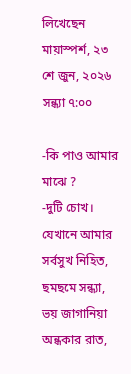লিখেছেন মায়াস্পর্শ, ২৩ শে জুন, ২০২৬ সন্ধ্যা ৭:০০

-কি পাও আমার মাঝে ?
-দুটি চোখ।
যেখানে আমার সর্বসুখ নিহিত,
ছমছমে সন্ধ্যা, ভয় জাগানিয়া অন্ধকার রাত,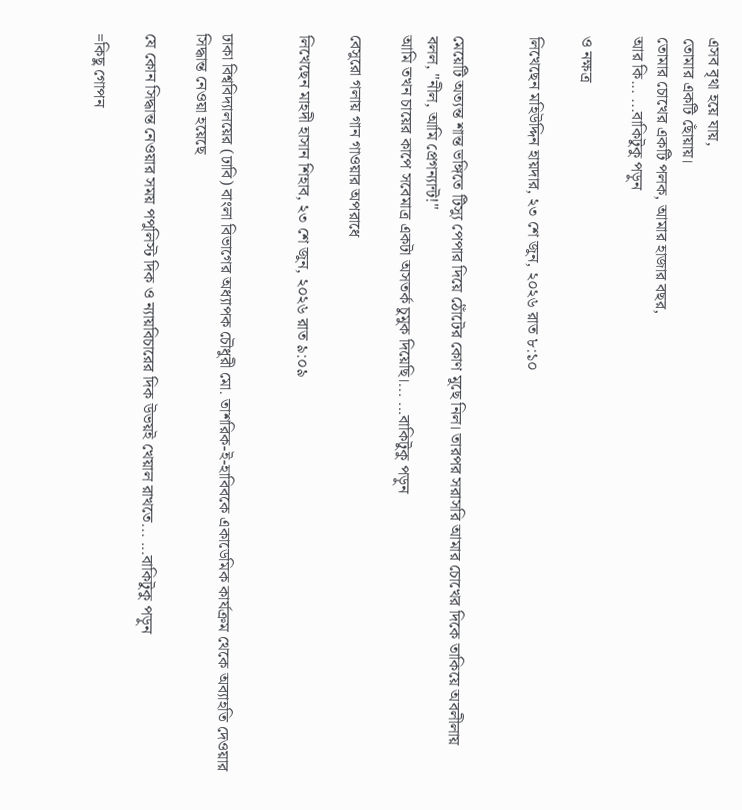এসব বৃথা হয়ে যায়,
তোমার একটি ছোঁয়ায়।
তোমার চোখের একটি পলক, আমার হাজার বছর,
আর কি... ...বাকিটুকু পড়ুন

ও নক্ষত্র

লিখেছেন মহিউদ্দিন হায়দার, ২৩ শে জুন, ২০২৬ রাত ৮:১০


মেয়েটি অত্যন্ত শান্ত ভঙ্গিতে টিস্যু পেপার দিয়ে ঠোঁটের কোণ মুছে নিল। তারপর সরাসরি আমার চোখের দিকে তাকিয়ে অবলীলায় বলল, "নীল, আমি প্রেগন্যান্ট!"
আমি তখন চায়ের কাপে সবেমাত্র একটা অসতর্ক চুমুক দিয়েছি।... ...বাকিটুকু পড়ুন

বেসুরো গলায় গান গাওয়ার অপরাধে

লিখেছেন মাহদী হাসান শিহাব, ২৩ শে জুন, ২০২৬ রাত ৯:০৯


ঢাকা বিশ্ববিদ্যালয়ের (ঢাবি) বাংলা বিভাগের অধ্যাপক চৌধুরী মো. তাশরিক-ই-হাবিবকে একাডেমিক কার্যক্রম থেকে অব্যাহতি দেওয়ার সিদ্ধান্ত নেওয়া হয়েছে

যে কোন সিদ্ধান্ত নেওয়ার সময় পপুলিস্ট দিক ও ন্যায়বিচারের দিক উভয়ই খেয়াল রাখতে... ...বাকিটুকু পড়ুন

=কিছু গোপন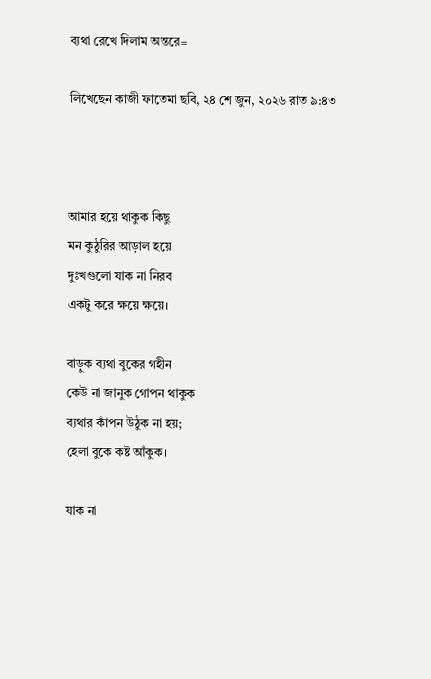ব্যথা রেখে দিলাম অন্তরে=

লিখেছেন কাজী ফাতেমা ছবি, ২৪ শে জুন, ২০২৬ রাত ৯:৪৩



আমার হয়ে থাকুক কিছু
মন কুঠুরির আড়াল হয়ে
দুঃখগুলো যাক না নিরব
একটু করে ক্ষয়ে ক্ষয়ে।

বাড়ুক ব্যথা বুকের গহীন
কেউ না জানুক গোপন থাকুক
ব্যথার কাঁপন উঠুক না হয়;
হেলা বুকে কষ্ট আঁকুক।

যাক না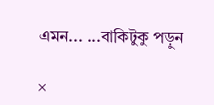এমন... ...বাকিটুকু পড়ুন

×